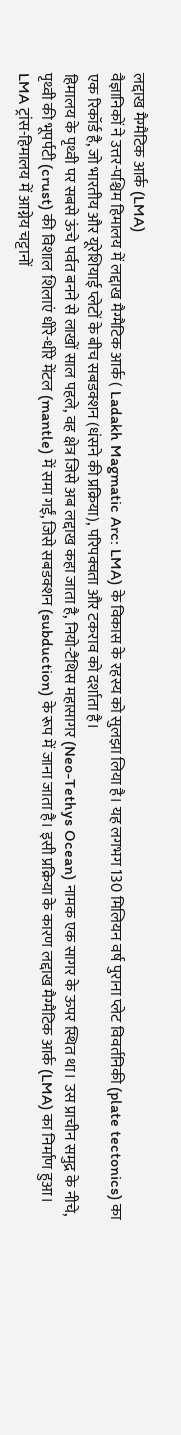लद्दाख मैग्मैटिक आर्क (LMA)
वैज्ञानिकों ने उत्तर-पश्चिम हिमालय में लद्दाख मैग्मैटिक आर्क ( Ladakh Magmatic Arc: LMA) के विकास के रहस्य को सुलझा लिया है। यह लगभग 130 मिलियन वर्ष पुराना प्लेट विवर्तनिकी (plate tectonics) का एक रिकॉर्ड है, जो भारतीय और यूरेशियाई प्लेटों के बीच सबडक्शन (धंसने की प्रक्रिया), परिपक्वता और टकराव को दर्शाता है।
हिमालय के पृथ्वी पर सबसे ऊंचे पर्वत बनने से लाखों साल पहले, वह क्षेत्र जिसे अब लद्दाख कहा जाता है, नियो-टैथिस महासागर (Neo-Tethys Ocean) नामक एक सागर के ऊपर स्थित था। उस प्राचीन समुद्र के नीचे, पृथ्वी की भूपर्पटी (crust) की विशाल शिलाएं धीरे-धीरे मेंटल (mantle) में समा गईं, जिसे सबडक्शन (subduction) के रूप में जाना जाता है। इसी प्रक्रिया के कारण लद्दाख मैग्मैटिक आर्क (LMA) का निर्माण हुआ।
LMA ट्रांस-हिमालय में आग्नेय चट्टानों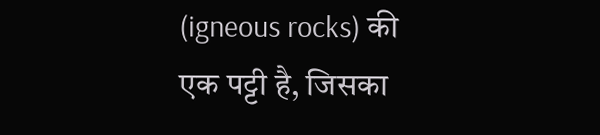(igneous rocks) की एक पट्टी है, जिसका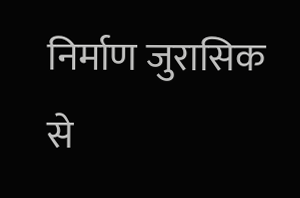निर्माण जुरासिक से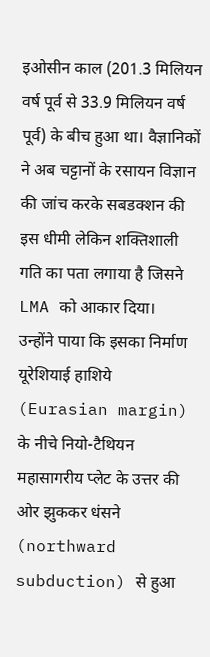इओसीन काल (201.3 मिलियन वर्ष पूर्व से 33.9 मिलियन वर्ष पूर्व) के बीच हुआ था। वैज्ञानिकों ने अब चट्टानों के रसायन विज्ञान की जांच करके सबडक्शन की इस धीमी लेकिन शक्तिशाली गति का पता लगाया है जिसने LMA को आकार दिया।
उन्होंने पाया कि इसका निर्माण यूरेशियाई हाशिये (Eurasian margin) के नीचे नियो-टैथियन महासागरीय प्लेट के उत्तर की ओर झुककर धंसने (northward subduction) से हुआ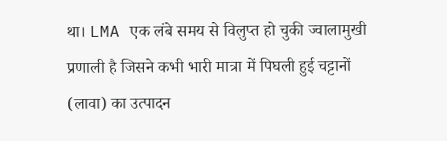था। LMA एक लंबे समय से विलुप्त हो चुकी ज्वालामुखी प्रणाली है जिसने कभी भारी मात्रा में पिघली हुई चट्टानों (लावा) का उत्पादन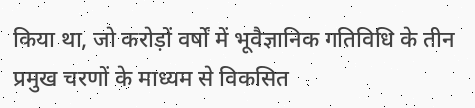किया था, जो करोड़ों वर्षों में भूवैज्ञानिक गतिविधि के तीन प्रमुख चरणों के माध्यम से विकसित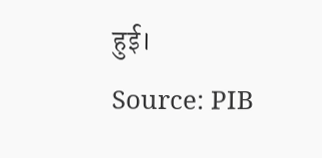हुई।
Source: PIB